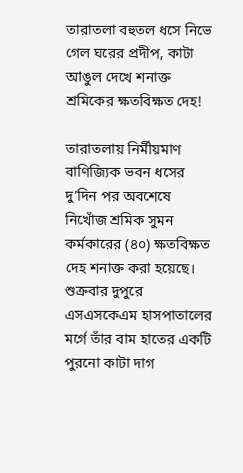তারাতলা বহুতল ধসে নিভে গেল ঘরের প্রদীপ, কাটা আঙুল দেখে শনাক্ত শ্রমিকের ক্ষতবিক্ষত দেহ!

তারাতলায় নির্মীয়মাণ বাণিজ্যিক ভবন ধসের দু’দিন পর অবশেষে নিখোঁজ শ্রমিক সুমন কর্মকারের (৪০) ক্ষতবিক্ষত দেহ শনাক্ত করা হয়েছে। শুক্রবার দুপুরে এসএসকেএম হাসপাতালের মর্গে তাঁর বাম হাতের একটি পুরনো কাটা দাগ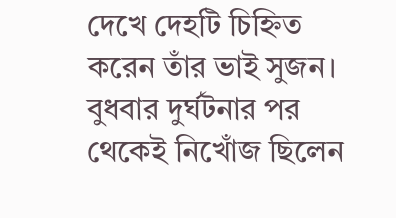দেখে দেহটি চিহ্নিত করেন তাঁর ভাই সুজন। বুধবার দুর্ঘটনার পর থেকেই নিখোঁজ ছিলেন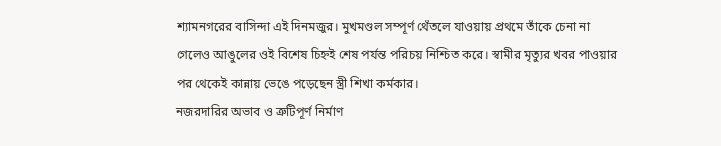শ্যামনগরের বাসিন্দা এই দিনমজুর। মুখমণ্ডল সম্পূর্ণ থেঁতলে যাওয়ায় প্রথমে তাঁকে চেনা না গেলেও আঙুলের ওই বিশেষ চিহ্নই শেষ পর্যন্ত পরিচয় নিশ্চিত করে। স্বামীর মৃত্যুর খবর পাওয়ার পর থেকেই কান্নায় ভেঙে পড়েছেন স্ত্রী শিখা কর্মকার।
নজরদারির অভাব ও ত্রুটিপূর্ণ নির্মাণ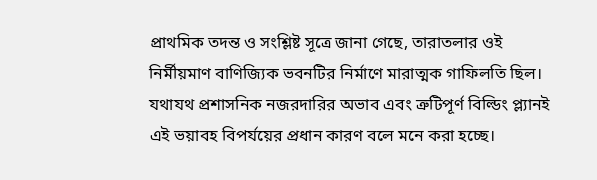প্রাথমিক তদন্ত ও সংশ্লিষ্ট সূত্রে জানা গেছে, তারাতলার ওই নির্মীয়মাণ বাণিজ্যিক ভবনটির নির্মাণে মারাত্মক গাফিলতি ছিল। যথাযথ প্রশাসনিক নজরদারির অভাব এবং ত্রুটিপূর্ণ বিল্ডিং প্ল্যানই এই ভয়াবহ বিপর্যয়ের প্রধান কারণ বলে মনে করা হচ্ছে।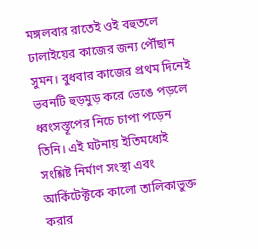মঙ্গলবার রাতেই ওই বহুতলে ঢালাইয়ের কাজের জন্য পৌঁছান সুমন। বুধবার কাজের প্রথম দিনেই ভবনটি হুড়মুড় করে ভেঙে পড়লে ধ্বংসস্তূপের নিচে চাপা পড়েন তিনি। এই ঘটনায় ইতিমধ্যেই সংশ্লিষ্ট নির্মাণ সংস্থা এবং আর্কিটেক্টকে কালো তালিকাভুক্ত করার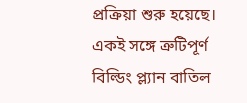প্রক্রিয়া শুরু হয়েছে। একই সঙ্গে ত্রুটিপূর্ণ বিল্ডিং প্ল্যান বাতিল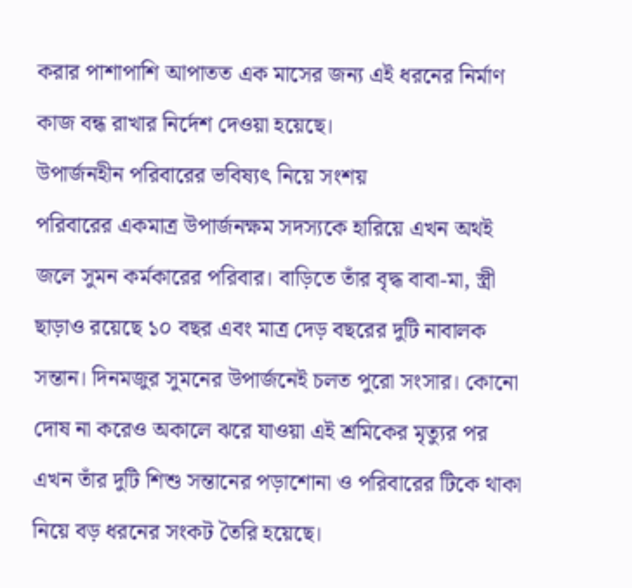করার পাশাপাশি আপাতত এক মাসের জন্য এই ধরনের নির্মাণ কাজ বন্ধ রাখার নির্দেশ দেওয়া হয়েছে।
উপার্জনহীন পরিবারের ভবিষ্যৎ নিয়ে সংশয়
পরিবারের একমাত্র উপার্জনক্ষম সদস্যকে হারিয়ে এখন অথই জলে সুমন কর্মকারের পরিবার। বাড়িতে তাঁর বৃদ্ধ বাবা-মা, স্ত্রী ছাড়াও রয়েছে ১০ বছর এবং মাত্র দেড় বছরের দুটি নাবালক সন্তান। দিনমজুর সুমনের উপার্জনেই চলত পুরো সংসার। কোনো দোষ না করেও অকালে ঝরে যাওয়া এই শ্রমিকের মৃত্যুর পর এখন তাঁর দুটি শিশু সন্তানের পড়াশোনা ও পরিবারের টিকে থাকা নিয়ে বড় ধরনের সংকট তৈরি হয়েছে।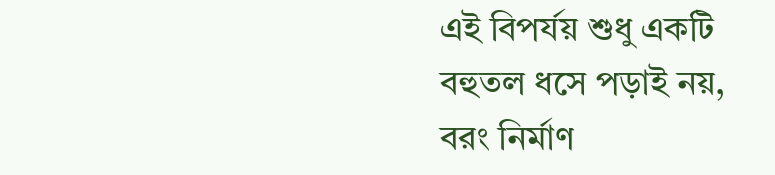এই বিপর্যয় শুধু একটি বহুতল ধসে পড়াই নয়, বরং নির্মাণ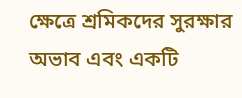ক্ষেত্রে শ্রমিকদের সুরক্ষার অভাব এবং একটি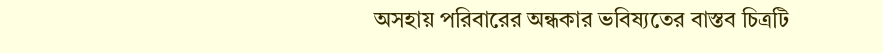অসহায় পরিবারের অন্ধকার ভবিষ্যতের বাস্তব চিত্রটি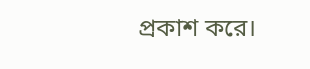প্রকাশ করে।